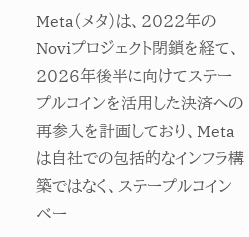Meta(メタ)は、2022年のNoviプロジェクト閉鎖を経て、2026年後半に向けてステープルコインを活用した決済への再参入を計画しており、Metaは自社での包括的なインフラ構築ではなく、ステープルコインベー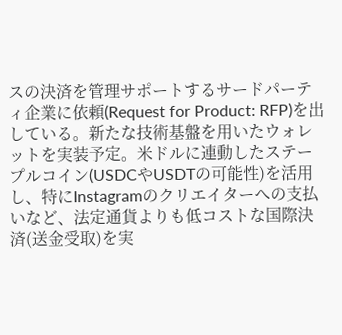スの決済を管理サポートするサードパーティ企業に依頼(Request for Product: RFP)を出している。新たな技術基盤を用いたウォレットを実装予定。米ドルに連動したステープルコイン(USDCやUSDTの可能性)を活用し、特にInstagramのクリエイターへの支払いなど、法定通貨よりも低コストな国際決済(送金受取)を実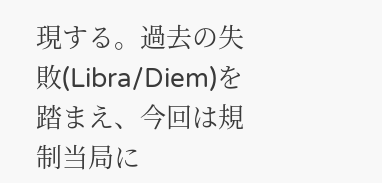現する。過去の失敗(Libra/Diem)を踏まえ、今回は規制当局に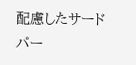配慮したサードパー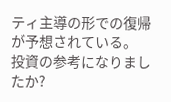ティ主導の形での復帰が予想されている。
投資の参考になりましたか?